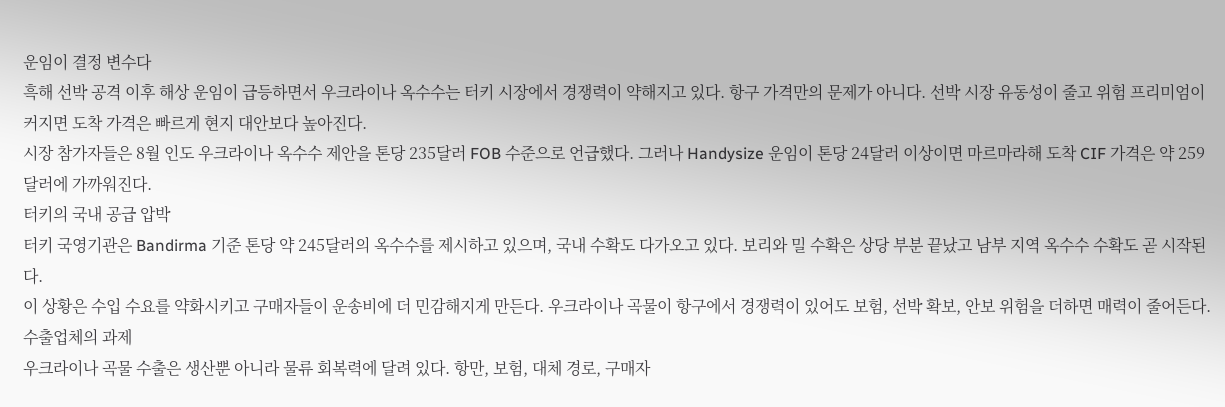운임이 결정 변수다
흑해 선박 공격 이후 해상 운임이 급등하면서 우크라이나 옥수수는 터키 시장에서 경쟁력이 약해지고 있다. 항구 가격만의 문제가 아니다. 선박 시장 유동성이 줄고 위험 프리미엄이 커지면 도착 가격은 빠르게 현지 대안보다 높아진다.
시장 참가자들은 8월 인도 우크라이나 옥수수 제안을 톤당 235달러 FOB 수준으로 언급했다. 그러나 Handysize 운임이 톤당 24달러 이상이면 마르마라해 도착 CIF 가격은 약 259달러에 가까워진다.
터키의 국내 공급 압박
터키 국영기관은 Bandirma 기준 톤당 약 245달러의 옥수수를 제시하고 있으며, 국내 수확도 다가오고 있다. 보리와 밀 수확은 상당 부분 끝났고 남부 지역 옥수수 수확도 곧 시작된다.
이 상황은 수입 수요를 약화시키고 구매자들이 운송비에 더 민감해지게 만든다. 우크라이나 곡물이 항구에서 경쟁력이 있어도 보험, 선박 확보, 안보 위험을 더하면 매력이 줄어든다.
수출업체의 과제
우크라이나 곡물 수출은 생산뿐 아니라 물류 회복력에 달려 있다. 항만, 보험, 대체 경로, 구매자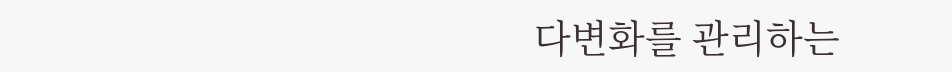다변화를 관리하는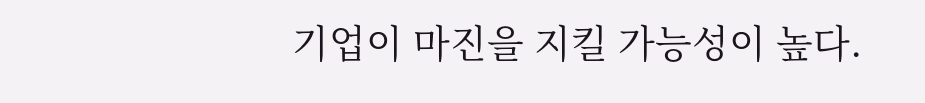기업이 마진을 지킬 가능성이 높다.